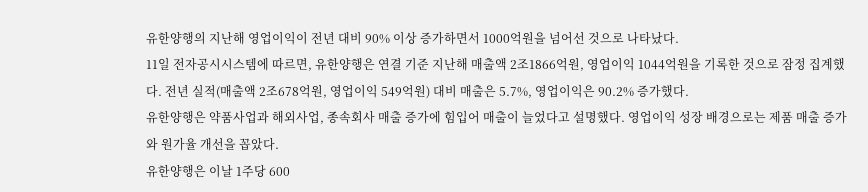유한양행의 지난해 영업이익이 전년 대비 90% 이상 증가하면서 1000억원을 넘어선 것으로 나타났다.
11일 전자공시시스템에 따르면, 유한양행은 연결 기준 지난해 매출액 2조1866억원, 영업이익 1044억원을 기록한 것으로 잠정 집계했다. 전년 실적(매출액 2조678억원, 영업이익 549억원) 대비 매출은 5.7%, 영업이익은 90.2% 증가했다.
유한양행은 약품사업과 해외사업, 종속회사 매출 증가에 힘입어 매출이 늘었다고 설명했다. 영업이익 성장 배경으로는 제품 매출 증가와 원가율 개선을 꼽았다.
유한양행은 이날 1주당 600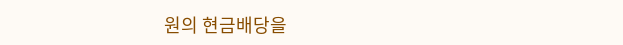원의 현금배당을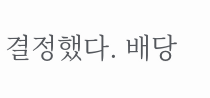결정했다. 배당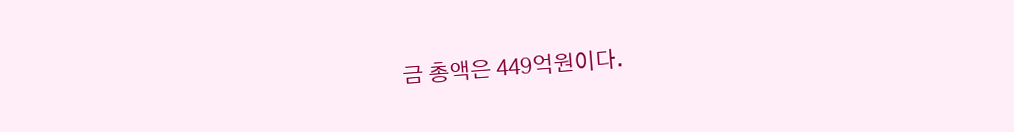금 총액은 449억원이다.